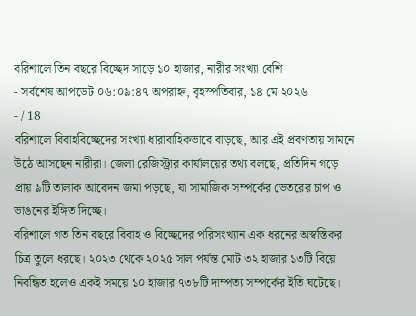বরিশালে তিন বছরে বিচ্ছেদ সাড়ে ১০ হাজার, নারীর সংখ্যা বেশি
- সর্বশেষ আপডেট ০৬:০৯:৪৭ অপরাহ্ন, বৃহস্পতিবার, ১৪ মে ২০২৬
- / 18
বরিশালে বিবাহবিচ্ছেদের সংখ্যা ধারাবাহিকভাবে বাড়ছে, আর এই প্রবণতায় সামনে উঠে আসছেন নারীরা। জেলা রেজিস্ট্রার কার্যালয়ের তথ্য বলছে, প্রতিদিন গড়ে প্রায় ৯টি তালাক আবেদন জমা পড়ছে, যা সামাজিক সম্পর্কের ভেতরের চাপ ও ভাঙনের ইঙ্গিত দিচ্ছে।
বরিশালে গত তিন বছরে বিবাহ ও বিচ্ছেদের পরিসংখ্যান এক ধরনের অস্বস্তিকর চিত্র তুলে ধরছে। ২০২৩ থেকে ২০২৫ সাল পর্যন্ত মোট ৩২ হাজার ১৩টি বিয়ে নিবন্ধিত হলেও একই সময়ে ১০ হাজার ৭৩৮টি দাম্পত্য সম্পর্কের ইতি ঘটেছে।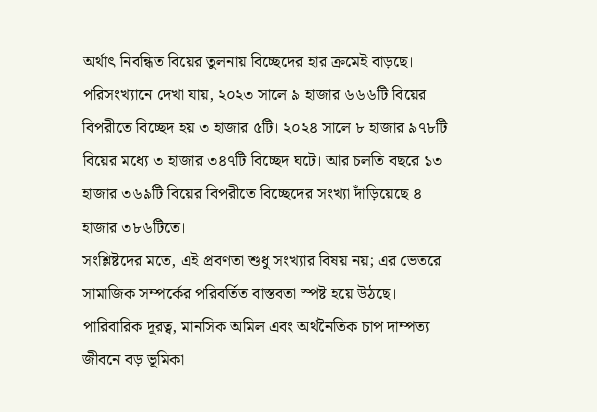অর্থাৎ নিবন্ধিত বিয়ের তুলনায় বিচ্ছেদের হার ক্রমেই বাড়ছে।
পরিসংখ্যানে দেখা যায়, ২০২৩ সালে ৯ হাজার ৬৬৬টি বিয়ের বিপরীতে বিচ্ছেদ হয় ৩ হাজার ৫টি। ২০২৪ সালে ৮ হাজার ৯৭৮টি বিয়ের মধ্যে ৩ হাজার ৩৪৭টি বিচ্ছেদ ঘটে। আর চলতি বছরে ১৩ হাজার ৩৬৯টি বিয়ের বিপরীতে বিচ্ছেদের সংখ্যা দাঁড়িয়েছে ৪ হাজার ৩৮৬টিতে।
সংশ্লিষ্টদের মতে, এই প্রবণতা শুধু সংখ্যার বিষয় নয়; এর ভেতরে সামাজিক সম্পর্কের পরিবর্তিত বাস্তবতা স্পষ্ট হয়ে উঠছে। পারিবারিক দূরত্ব, মানসিক অমিল এবং অর্থনৈতিক চাপ দাম্পত্য জীবনে বড় ভূমিকা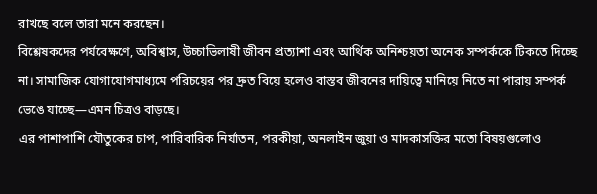রাখছে বলে তারা মনে করছেন।
বিশ্লেষকদের পর্যবেক্ষণে, অবিশ্বাস, উচ্চাভিলাষী জীবন প্রত্যাশা এবং আর্থিক অনিশ্চয়তা অনেক সম্পর্ককে টিকতে দিচ্ছে না। সামাজিক যোগাযোগমাধ্যমে পরিচয়ের পর দ্রুত বিয়ে হলেও বাস্তব জীবনের দায়িত্বে মানিয়ে নিতে না পারায় সম্পর্ক ভেঙে যাচ্ছে—এমন চিত্রও বাড়ছে।
এর পাশাপাশি যৌতুকের চাপ, পারিবারিক নির্যাতন, পরকীয়া, অনলাইন জুয়া ও মাদকাসক্তির মতো বিষয়গুলোও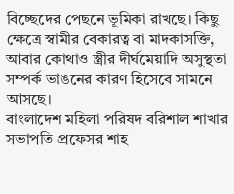বিচ্ছেদের পেছনে ভূমিকা রাখছে। কিছু ক্ষেত্রে স্বামীর বেকারত্ব বা মাদকাসক্তি, আবার কোথাও স্ত্রীর দীর্ঘমেয়াদি অসুস্থতা সম্পর্ক ভাঙনের কারণ হিসেবে সামনে আসছে।
বাংলাদেশ মহিলা পরিষদ বরিশাল শাখার সভাপতি প্রফেসর শাহ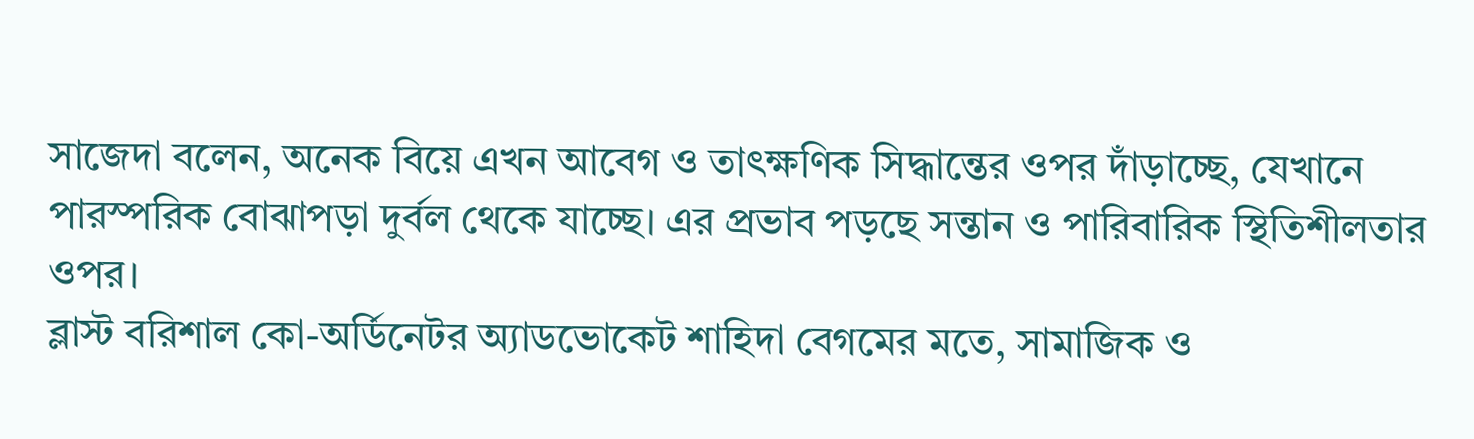সাজেদা বলেন, অনেক বিয়ে এখন আবেগ ও তাৎক্ষণিক সিদ্ধান্তের ওপর দাঁড়াচ্ছে, যেখানে পারস্পরিক বোঝাপড়া দুর্বল থেকে যাচ্ছে। এর প্রভাব পড়ছে সন্তান ও পারিবারিক স্থিতিশীলতার ওপর।
ব্লাস্ট বরিশাল কো-অর্ডিনেটর অ্যাডভোকেট শাহিদা বেগমের মতে, সামাজিক ও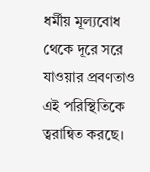ধর্মীয় মূল্যবোধ থেকে দূরে সরে যাওয়ার প্রবণতাও এই পরিস্থিতিকে ত্বরান্বিত করছে।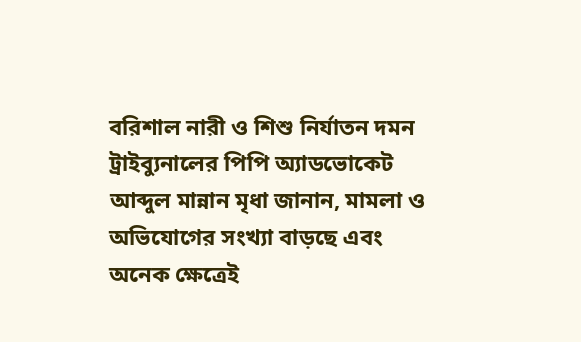বরিশাল নারী ও শিশু নির্যাতন দমন ট্রাইব্যুনালের পিপি অ্যাডভোকেট আব্দুল মান্নান মৃধা জানান, মামলা ও অভিযোগের সংখ্যা বাড়ছে এবং অনেক ক্ষেত্রেই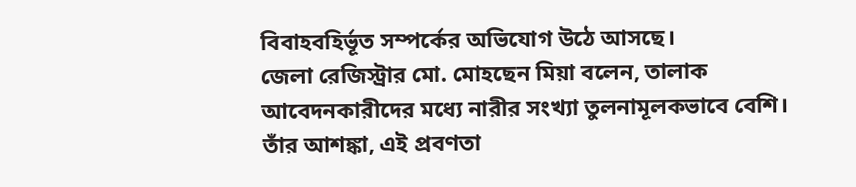বিবাহবহির্ভূত সম্পর্কের অভিযোগ উঠে আসছে।
জেলা রেজিস্ট্রার মো. মোহছেন মিয়া বলেন, তালাক আবেদনকারীদের মধ্যে নারীর সংখ্যা তুলনামূলকভাবে বেশি। তাঁর আশঙ্কা, এই প্রবণতা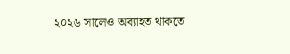২০২৬ সালেও অব্যাহত থাকতে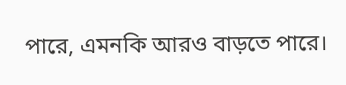পারে, এমনকি আরও বাড়তে পারে।